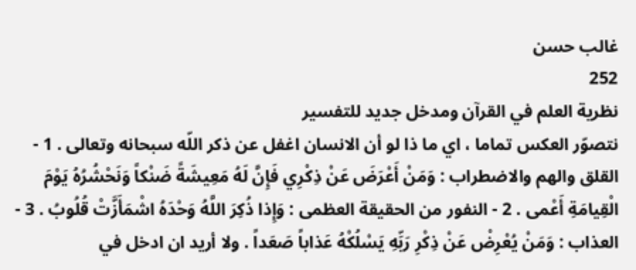غالب حسن
252
نظرية العلم في القرآن ومدخل جديد للتفسير
نتصوّر العكس تماما ، اي ما ذا لو أن الانسان اغفل عن ذكر اللّه سبحانه وتعالى . 1 - القلق والهم والاضطراب : وَمَنْ أَعْرَضَ عَنْ ذِكْرِي فَإِنَّ لَهُ مَعِيشَةً ضَنْكاً وَنَحْشُرُهُ يَوْمَ الْقِيامَةِ أَعْمى . 2 - النفور من الحقيقة العظمى : وَإِذا ذُكِرَ اللَّهُ وَحْدَهُ اشْمَأَزَّتْ قُلُوبُ . 3 - العذاب : وَمَنْ يُعْرِضْ عَنْ ذِكْرِ رَبِّهِ يَسْلُكْهُ عَذاباً صَعَداً . ولا أريد ان ادخل في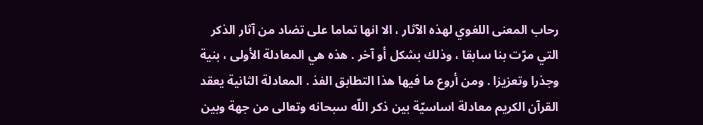رحاب المعنى اللغوي لهذه الآثار ، الا انها تماما على تضاد من آثار الذكر التي مرّت بنا سابقا ، وذلك بشكل أو آخر . هذه هي المعادلة الأولى ، بنية وجذرا وتعزيزا . ومن أروع ما فيها هذا التطابق الفذ . المعادلة الثانية يعقد القرآن الكريم معادلة اساسيّة بين ذكر اللّه سبحانه وتعالى من جهة وبين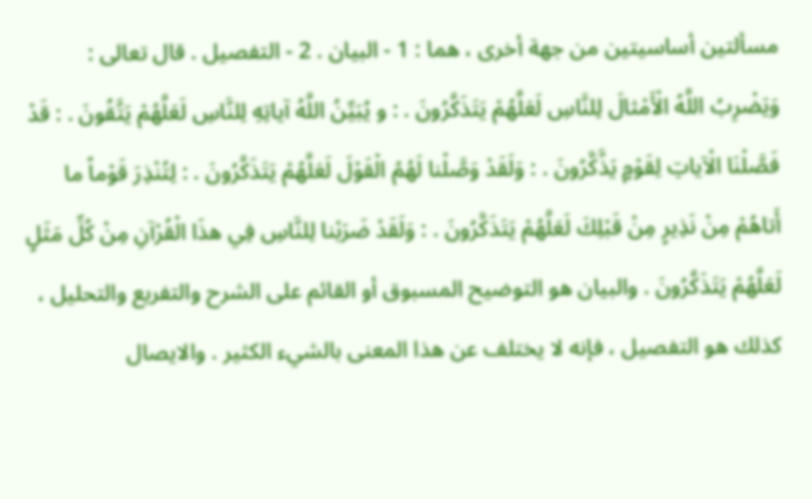مسألتين أساسيتين من جهة أخرى ، هما : 1 - البيان . 2 - التفصيل . قال تعالى : وَيَضْرِبُ اللَّهُ الْأَمْثالَ لِلنَّاسِ لَعَلَّهُمْ يَتَذَكَّرُونَ . : و يُبَيِّنُ اللَّهُ آياتِهِ لِلنَّاسِ لَعَلَّهُمْ يَتَّقُونَ . : قَدْ فَصَّلْنَا الْآياتِ لِقَوْمٍ يَذَّكَّرُونَ . : وَلَقَدْ وَصَّلْنا لَهُمُ الْقَوْلَ لَعَلَّهُمْ يَتَذَكَّرُونَ . : لِتُنْذِرَ قَوْماً ما أَتاهُمْ مِنْ نَذِيرٍ مِنْ قَبْلِكَ لَعَلَّهُمْ يَتَذَكَّرُونَ . : وَلَقَدْ ضَرَبْنا لِلنَّاسِ فِي هذَا الْقُرْآنِ مِنْ كُلِّ مَثَلٍ لَعَلَّهُمْ يَتَذَكَّرُونَ . والبيان هو التوضيح المسبوق أو القائم على الشرح والتفريع والتحليل ، كذلك هو التفصيل ، فإنه لا يختلف عن هذا المعنى بالشيء الكثير . والايصال